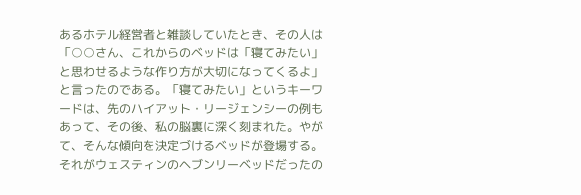あるホテル経営者と雑談していたとき、その人は「○○さん、これからのベッドは「寝てみたい」と思わせるような作り方が大切になってくるよ」と言ったのである。「寝てみたい」というキーワードは、先のハイアット・リージェンシーの例もあって、その後、私の脳裏に深く刻まれた。やがて、そんな傾向を決定づけるベッドが登場する。それがウェスティンのヘブンリーベッドだったの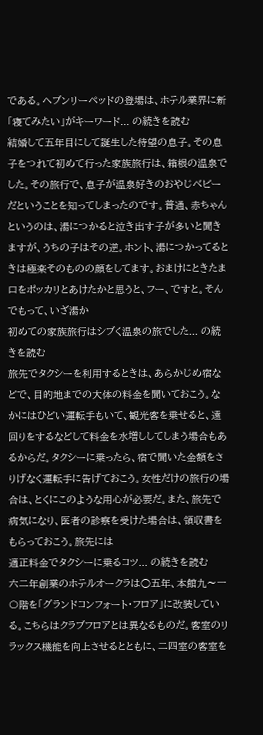である。ヘブンリーペッドの登場は、ホテル業界に新
「寝てみたい」がキーワード... の続きを読む
結婚して五年目にして誕生した待望の息子。その息子をつれて初めて行った家族旅行は、箱根の温泉でした。その旅行で、息子が温泉好きのおやじベビーだということを知ってしまったのです。普通、赤ちゃんというのは、湯につかると泣き出す子が多いと聞きますが、うちの子はその逆。ホント、湯につかってるときは極楽そのものの顔をしてます。おまけにときたま口をポッカリとあけたかと思うと、フー、ですと。そんでもって、いざ湯か
初めての家族旅行はシブく温泉の旅でした... の続きを読む
旅先でタクシーを利用するときは、あらかじめ宿などで、目的地までの大体の料金を聞いておこう。なかにはひどい運転手もいて、観光客を乗せると、遠回りをするなどして料金を水増ししてしまう場合もあるからだ。タクシーに乗ったら、宿で聞いた金額をさりげなく運転手に告げておこう。女性だけの旅行の場合は、とくにこのような用心が必要だ。また、旅先で病気になり、医者の診察を受けた場合は、領収書をもらっておこう。旅先には
適正料金でタクシーに乗るコツ... の続きを読む
六二年創業のホテルオークラは○五年、本館九〜一〇階を「グランドコンフォート・フロア」に改装している。こちらはクラブフロアとは異なるものだ。客室のリラックス機能を向上させるとともに、二四室の客室を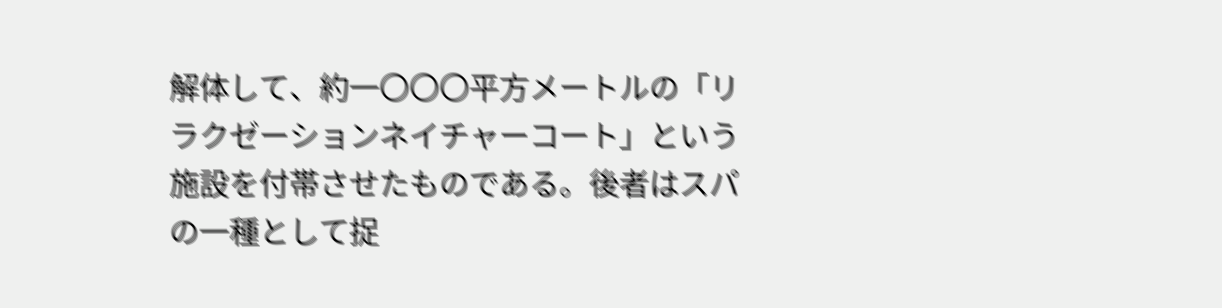解体して、約一〇〇〇平方メートルの「リラクゼーションネイチャーコート」という施設を付帯させたものである。後者はスパの一種として捉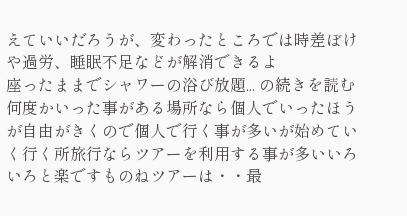えていいだろうが、変わったところでは時差ぼけや過労、睡眠不足などが解消できるよ
座ったままでシャワーの浴び放題... の続きを読む
何度かいった事がある場所なら個人でいったほうが自由がきくので個人で行く事が多いが始めていく行く所旅行ならツアーを利用する事が多いいろいろと楽ですものねツアーは・・最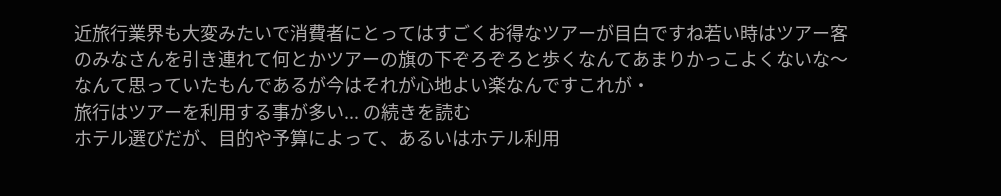近旅行業界も大変みたいで消費者にとってはすごくお得なツアーが目白ですね若い時はツアー客のみなさんを引き連れて何とかツアーの旗の下ぞろぞろと歩くなんてあまりかっこよくないな〜なんて思っていたもんであるが今はそれが心地よい楽なんですこれが・
旅行はツアーを利用する事が多い... の続きを読む
ホテル選びだが、目的や予算によって、あるいはホテル利用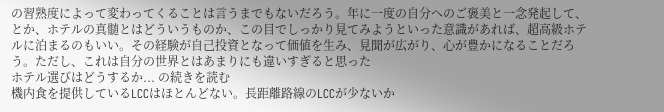の習熟度によって変わってくることは言うまでもないだろう。年に一度の自分へのご褒美と一念発起して、とか、ホテルの真髄とはどういうものか、この目でしっかり見てみようといった意識があれば、超高級ホテルに泊まるのもいい。その経験が自己投資となって価値を生み、見聞が広がり、心が豊かになることだろう。ただし、これは自分の世界とはあまりにも違いすぎると思った
ホテル選びはどうするか... の続きを読む
機内食を提供しているLCCはほとんどない。長距離路線のLCCが少ないか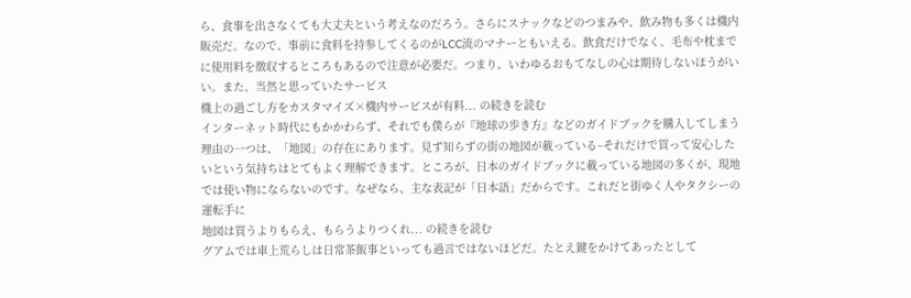ら、食事を出さなくても大丈夫という考えなのだろう。さらにスナックなどのつまみや、飲み物も多くは機内販売だ。なので、事前に食料を持参してくるのがLCC流のマナーともいえる。飲食だけでなく、毛布や枕までに使用料を徴収するところもあるので注意が必要だ。つまり、いわゆるおもてなしの心は期待しないほうがいい。また、当然と思っていたサービス
機上の過ごし方をカスタマイズ×機内サービスが有料... の続きを読む
インターネット時代にもかかわらず、それでも僕らが『地球の歩き方』などのガイドブックを購入してしまう理由の一つは、「地図」の存在にあります。見ず知らずの街の地図が載っている−それだけで買って安心したいという気持ちはとてもよく理解できます。ところが、日本のガイドブックに載っている地図の多くが、現地では使い物にならないのです。なぜなら、主な表記が「日本語」だからです。これだと街ゆく人やタクシーの運転手に
地図は買うよりもらえ、もらうよりつくれ... の続きを読む
グアムでは車上荒らしは日常茶飯事といっても過言ではないほどだ。たとえ鍵をかけてあったとして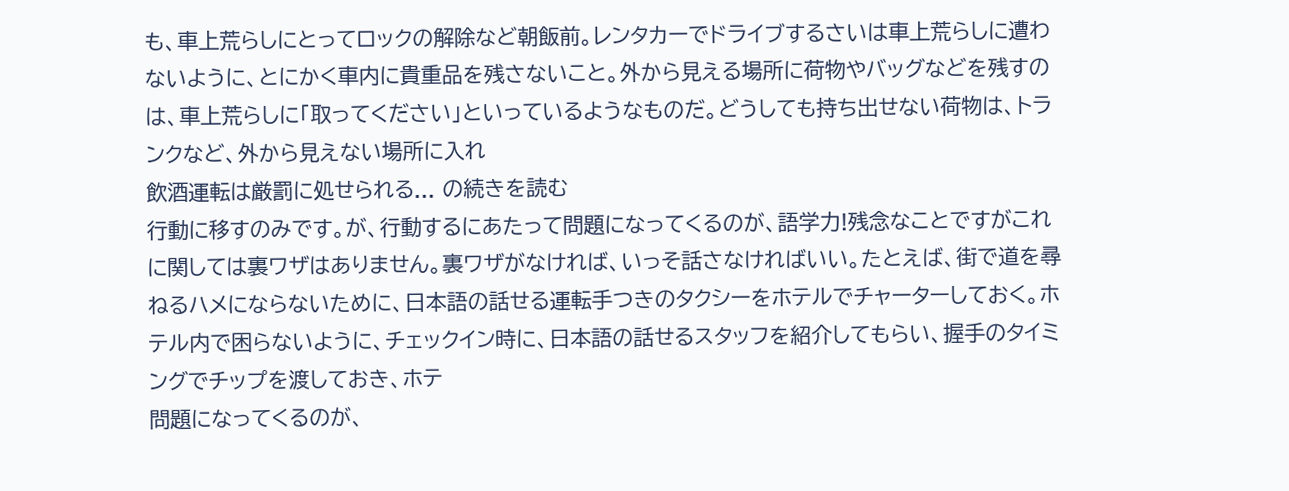も、車上荒らしにとってロックの解除など朝飯前。レンタカーでドライブするさいは車上荒らしに遭わないように、とにかく車内に貴重品を残さないこと。外から見える場所に荷物やバッグなどを残すのは、車上荒らしに「取ってください」といっているようなものだ。どうしても持ち出せない荷物は、トランクなど、外から見えない場所に入れ
飲酒運転は厳罰に処せられる... の続きを読む
行動に移すのみです。が、行動するにあたって問題になってくるのが、語学力!残念なことですがこれに関しては裏ワザはありません。裏ワザがなければ、いっそ話さなければいい。たとえば、街で道を尋ねるハメにならないために、日本語の話せる運転手つきのタクシーをホテルでチャーターしておく。ホテル内で困らないように、チェックイン時に、日本語の話せるスタッフを紹介してもらい、握手のタイミングでチップを渡しておき、ホテ
問題になってくるのが、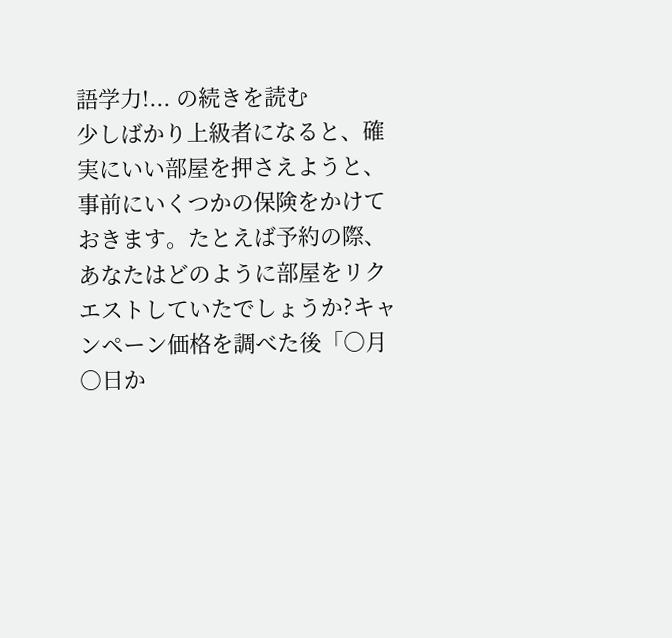語学力!... の続きを読む
少しばかり上級者になると、確実にいい部屋を押さえようと、事前にいくつかの保険をかけておきます。たとえば予約の際、あなたはどのように部屋をリクエストしていたでしょうか?キャンペーン価格を調べた後「○月○日か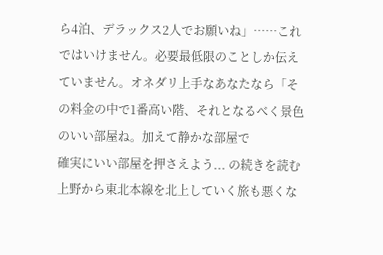ら4泊、デラックス2人でお願いね」……これではいけません。必要最低限のことしか伝えていません。オネダリ上手なあなたなら「その料金の中で1番高い階、それとなるべく景色のいい部屋ね。加えて静かな部屋で
確実にいい部屋を押さえよう... の続きを読む
上野から東北本線を北上していく旅も悪くな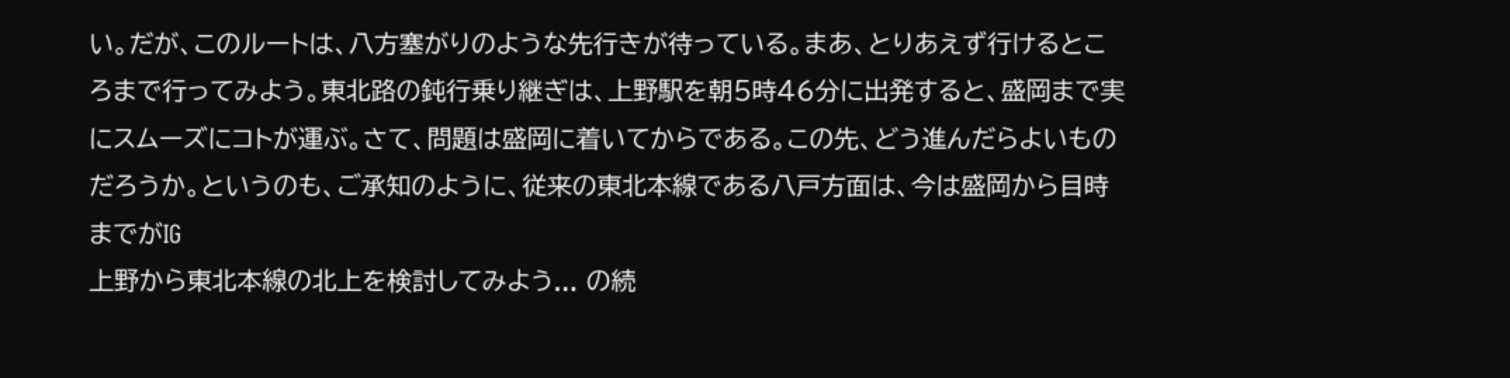い。だが、このルートは、八方塞がりのような先行きが待っている。まあ、とりあえず行けるところまで行ってみよう。東北路の鈍行乗り継ぎは、上野駅を朝5時46分に出発すると、盛岡まで実にスムーズにコトが運ぶ。さて、問題は盛岡に着いてからである。この先、どう進んだらよいものだろうか。というのも、ご承知のように、従来の東北本線である八戸方面は、今は盛岡から目時までがIG
上野から東北本線の北上を検討してみよう... の続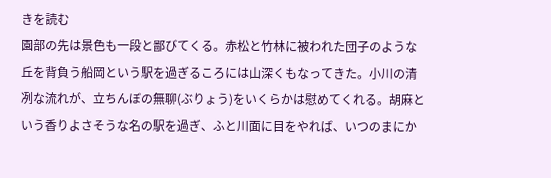きを読む
園部の先は景色も一段と鄙びてくる。赤松と竹林に被われた団子のような丘を背負う船岡という駅を過ぎるころには山深くもなってきた。小川の清冽な流れが、立ちんぼの無聊(ぶりょう)をいくらかは慰めてくれる。胡麻という香りよさそうな名の駅を過ぎ、ふと川面に目をやれば、いつのまにか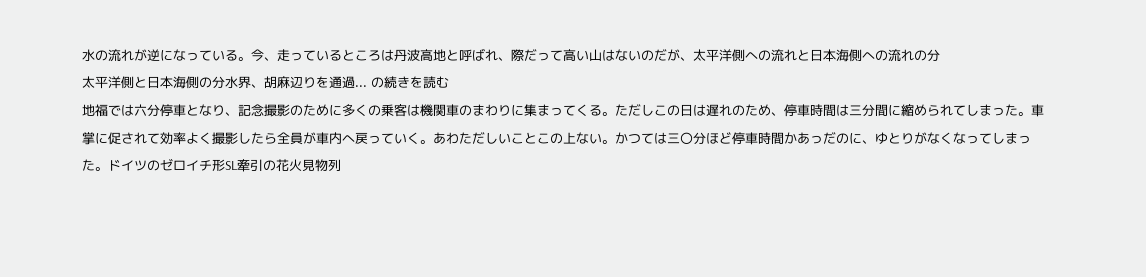水の流れが逆になっている。今、走っているところは丹波高地と呼ばれ、際だって高い山はないのだが、太平洋側への流れと日本海側への流れの分
太平洋側と日本海側の分水界、胡麻辺りを通過... の続きを読む
地福では六分停車となり、記念撮影のために多くの乗客は機関車のまわりに集まってくる。ただしこの日は遅れのため、停車時間は三分間に縮められてしまった。車掌に促されて効率よく撮影したら全員が車内へ戻っていく。あわただしいことこの上ない。かつては三〇分ほど停車時間かあっだのに、ゆとりがなくなってしまった。ドイツのゼロイチ形SL牽引の花火見物列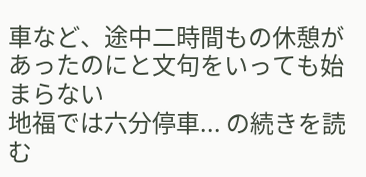車など、途中二時間もの休憩があったのにと文句をいっても始まらない
地福では六分停車... の続きを読む